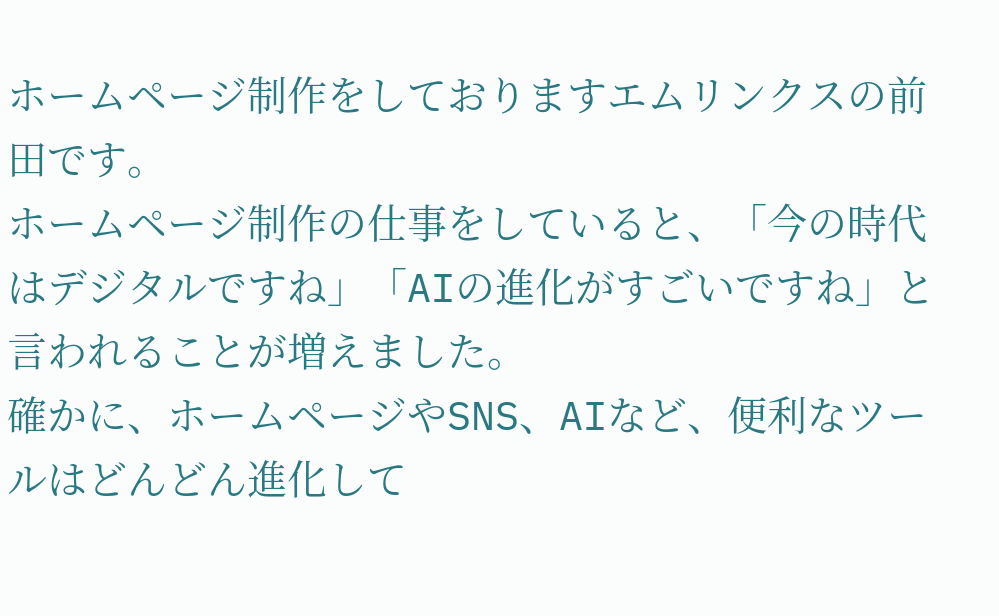ホームページ制作をしておりますエムリンクスの前田です。
ホームページ制作の仕事をしていると、「今の時代はデジタルですね」「AIの進化がすごいですね」と言われることが増えました。
確かに、ホームページやSNS、AIなど、便利なツールはどんどん進化して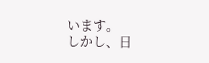います。
しかし、日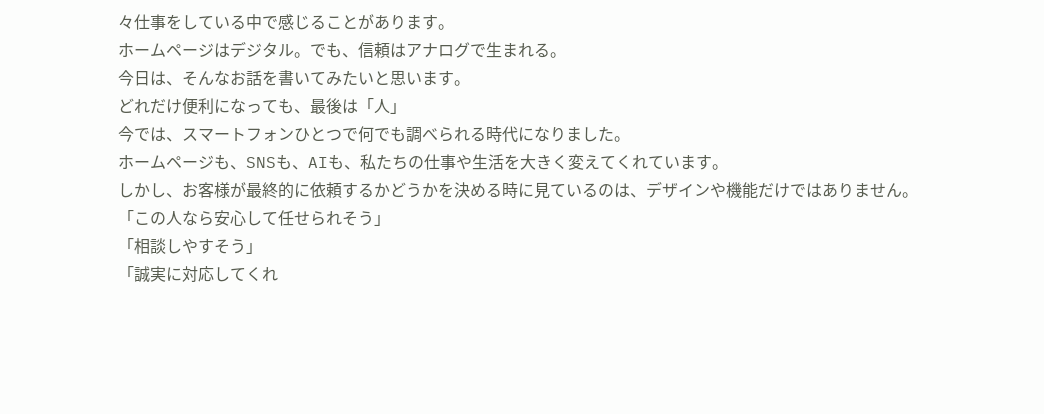々仕事をしている中で感じることがあります。
ホームページはデジタル。でも、信頼はアナログで生まれる。
今日は、そんなお話を書いてみたいと思います。
どれだけ便利になっても、最後は「人」
今では、スマートフォンひとつで何でも調べられる時代になりました。
ホームページも、SNSも、AIも、私たちの仕事や生活を大きく変えてくれています。
しかし、お客様が最終的に依頼するかどうかを決める時に見ているのは、デザインや機能だけではありません。
「この人なら安心して任せられそう」
「相談しやすそう」
「誠実に対応してくれ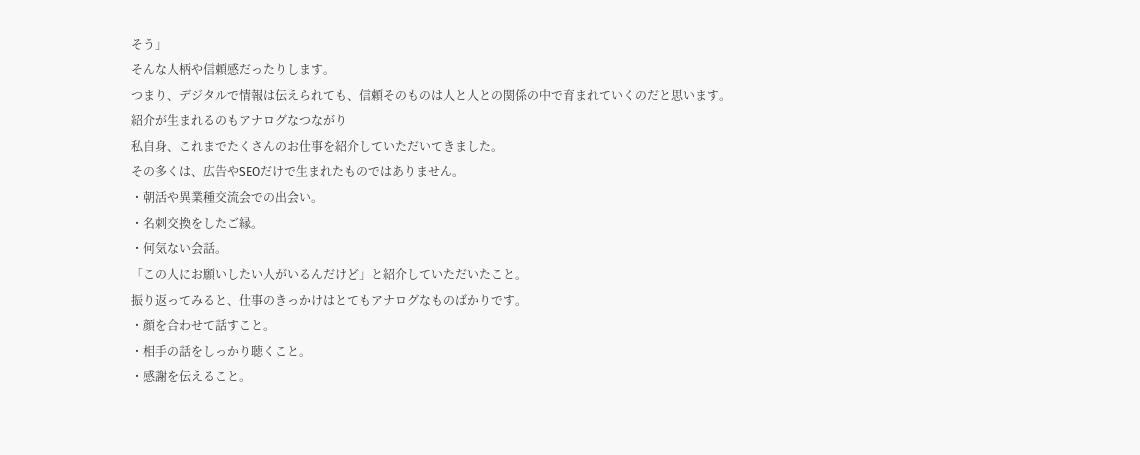そう」
そんな人柄や信頼感だったりします。
つまり、デジタルで情報は伝えられても、信頼そのものは人と人との関係の中で育まれていくのだと思います。
紹介が生まれるのもアナログなつながり
私自身、これまでたくさんのお仕事を紹介していただいてきました。
その多くは、広告やSEOだけで生まれたものではありません。
・朝活や異業種交流会での出会い。
・名刺交換をしたご縁。
・何気ない会話。
「この人にお願いしたい人がいるんだけど」と紹介していただいたこと。
振り返ってみると、仕事のきっかけはとてもアナログなものばかりです。
・顔を合わせて話すこと。
・相手の話をしっかり聴くこと。
・感謝を伝えること。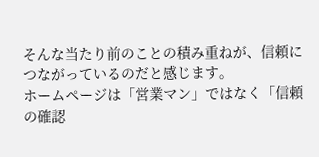そんな当たり前のことの積み重ねが、信頼につながっているのだと感じます。
ホームページは「営業マン」ではなく「信頼の確認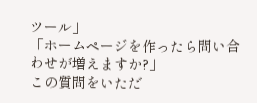ツール」
「ホームページを作ったら問い合わせが増えますか?」
この質問をいただ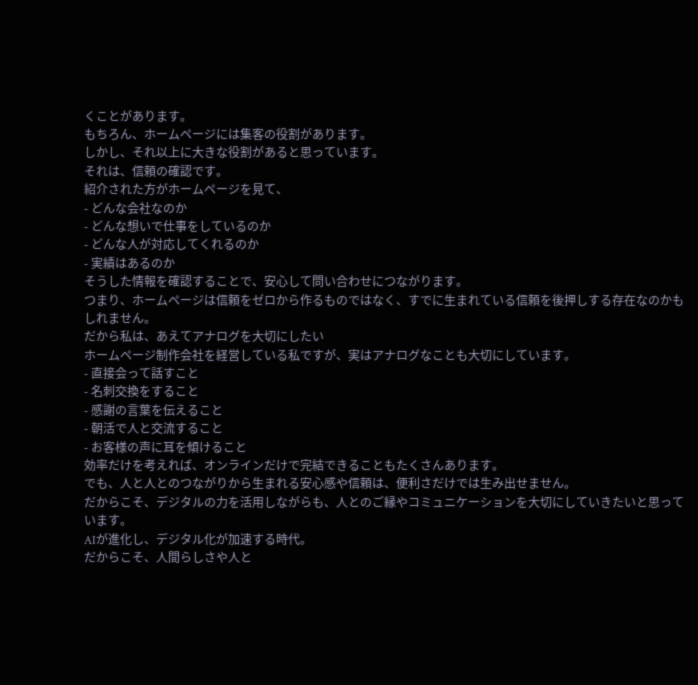くことがあります。
もちろん、ホームページには集客の役割があります。
しかし、それ以上に大きな役割があると思っています。
それは、信頼の確認です。
紹介された方がホームページを見て、
- どんな会社なのか
- どんな想いで仕事をしているのか
- どんな人が対応してくれるのか
- 実績はあるのか
そうした情報を確認することで、安心して問い合わせにつながります。
つまり、ホームページは信頼をゼロから作るものではなく、すでに生まれている信頼を後押しする存在なのかもしれません。
だから私は、あえてアナログを大切にしたい
ホームページ制作会社を経営している私ですが、実はアナログなことも大切にしています。
- 直接会って話すこと
- 名刺交換をすること
- 感謝の言葉を伝えること
- 朝活で人と交流すること
- お客様の声に耳を傾けること
効率だけを考えれば、オンラインだけで完結できることもたくさんあります。
でも、人と人とのつながりから生まれる安心感や信頼は、便利さだけでは生み出せません。
だからこそ、デジタルの力を活用しながらも、人とのご縁やコミュニケーションを大切にしていきたいと思っています。
AIが進化し、デジタル化が加速する時代。
だからこそ、人間らしさや人と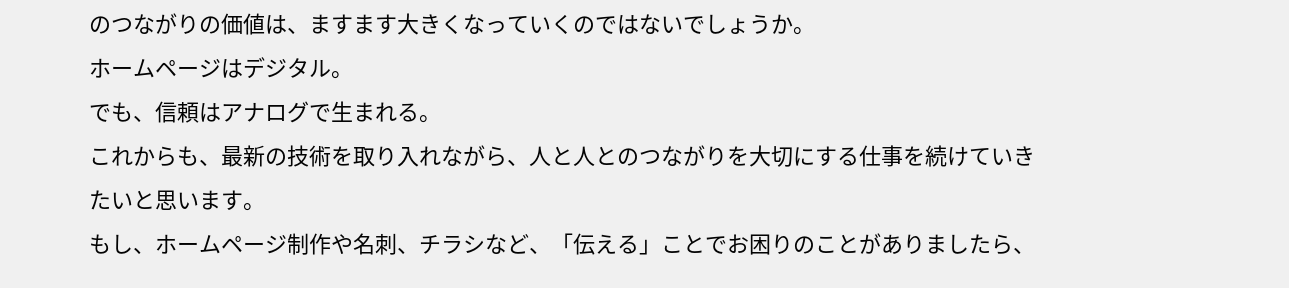のつながりの価値は、ますます大きくなっていくのではないでしょうか。
ホームページはデジタル。
でも、信頼はアナログで生まれる。
これからも、最新の技術を取り入れながら、人と人とのつながりを大切にする仕事を続けていきたいと思います。
もし、ホームページ制作や名刺、チラシなど、「伝える」ことでお困りのことがありましたら、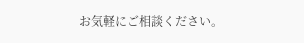お気軽にご相談ください。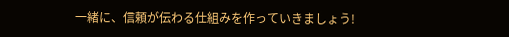一緒に、信頼が伝わる仕組みを作っていきましょう!